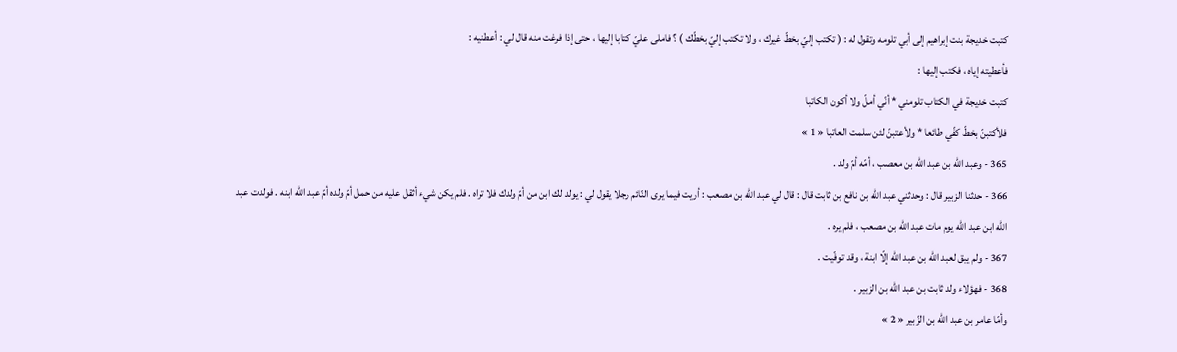كتبت خديجة بنت إبراهيم إلى أبي تلومه وتقول له : ( تكتب إليّ بخطّ غيرك ، ولا تكتب إليّ بخطّك ) ؟ فاملى عليّ كتابا إليها ، حتى إذا فرغت منه قال لي : أعطنيه :
فأعطيته إياه ، فكتب إليها :
كتبت خديجة في الكتاب تلومني * أنّي أملّ ولا أكون الكاتبا
فلأكتبنّ بخطّ كفّي طائعا * ولأعتبنّ لئن سلمت العاتبا « 1 »
365 - وعبد اللّه بن عبد اللّه بن معصب ، أمّه أمّ ولد .
366 - حدثنا الزبير قال : وحدثني عبد اللّه بن نافع بن ثابت قال : قال لي عبد اللّه بن مصعب : أريت فيما يرى النّائم رجلا يقول لي : يولد لك ابن من أمّ ولدك فلا تراه . فلم يكن شيء أثقل عليه من حمل أمّ ولده أمّ عبد اللّه ابنه . فولدت عبد اللّه ابن عبد اللّه يوم مات عبد اللّه بن مصعب ، فلم يره .
367 - ولم يبق لعبد اللّه بن عبد اللّه إلّا ابنة ، وقد توفّيت .
368 - فهؤلاء ولد ثابت بن عبد اللّه بن الزبير .
وأمّا عامر بن عبد اللّه بن الزّبير « 2 »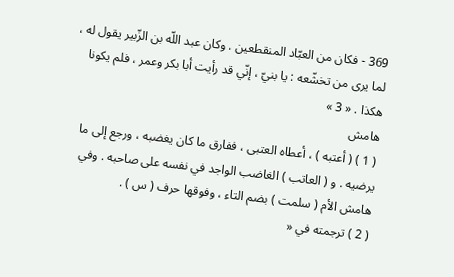369 - فكان من العبّاد المنقطعين . وكان عبد اللّه بن الزّبير يقول له ، لما يرى من تخشّعه : يا بنيّ ، إنّي قد رأيت أبا بكر وعمر ، فلم يكونا هكذا . « 3 »
هامش
( 1 ) ( أعتبه ) ، أعطاه العتبى ، ففارق ما كان يغضبه ، ورجع إلى ما يرضيه . و ( العاتب ) الغاضب الواجد في نفسه على صاحبه . وفي هامش الأم ( سلمت ) بضم التاء ، وفوقها حرف ( س ) .
( 2 ) ترجمته في «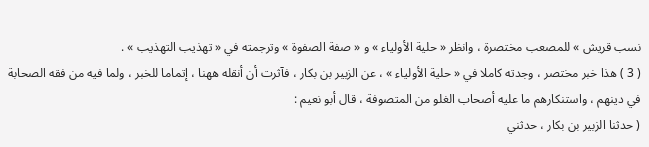نسب قريش » للمصعب مختصرة ، وانظر « حلية الأولياء » و « صفة الصفوة » وترجمته في « تهذيب التهذيب » .
( 3 ) هذا خبر مختصر ، وجدته كاملا في « حلية الأولياء » ، عن الزبير بن بكار ، فآثرت أن أنقله ههنا ، إتماما للخبر ، ولما فيه من فقه الصحابة في دينهم ، واستنكارهم ما عليه أصحاب الغلو من المتصوفة ، قال أبو نعيم :
( حدثنا الزبير بن بكار ، حدثني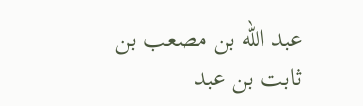عبد اللّه بن مصعب بن ثابت بن عبد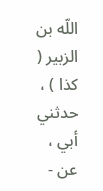اللّه بن الزبير ( كذا ) ، حدثني أبي ، عن -